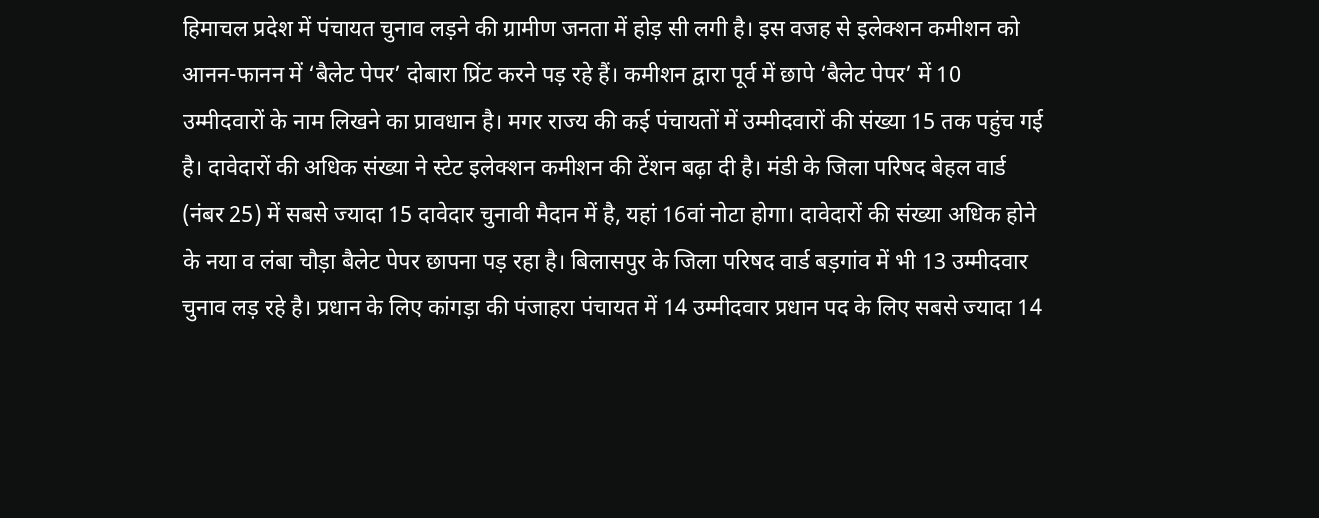हिमाचल प्रदेश में पंचायत चुनाव लड़ने की ग्रामीण जनता में होड़ सी लगी है। इस वजह से इलेक्शन कमीशन को आनन-फानन में ‘बैलेट पेपर’ दोबारा प्रिंट करने पड़ रहे हैं। कमीशन द्वारा पूर्व में छापे ‘बैलेट पेपर’ में 10 उम्मीदवारों के नाम लिखने का प्रावधान है। मगर राज्य की कई पंचायतों में उम्मीदवारों की संख्या 15 तक पहुंच गई है। दावेदारों की अधिक संख्या ने स्टेट इलेक्शन कमीशन की टेंशन बढ़ा दी है। मंडी के जिला परिषद बेहल वार्ड (नंबर 25) में सबसे ज्यादा 15 दावेदार चुनावी मैदान में है, यहां 16वां नोटा होगा। दावेदारों की संख्या अधिक होने के नया व लंबा चौड़ा बैलेट पेपर छापना पड़ रहा है। बिलासपुर के जिला परिषद वार्ड बड़गांव में भी 13 उम्मीदवार चुनाव लड़ रहे है। प्रधान के लिए कांगड़ा की पंजाहरा पंचायत में 14 उम्मीदवार प्रधान पद के लिए सबसे ज्यादा 14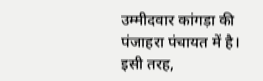उम्मीदवार कांगड़ा की पंजाहरा पंचायत में है। इसी तरह,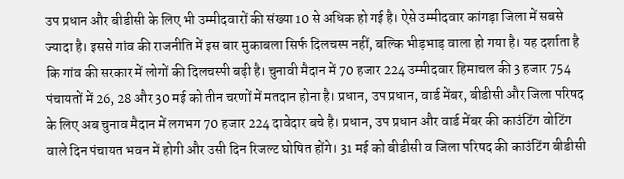उप प्रधान और बीडीसी के लिए भी उम्मीदवारों की संख्या 10 से अधिक हो गई है। ऐसे उम्मीदवार कांगड़ा जिला में सबसे ज्यादा है। इससे गांव की राजनीति में इस बार मुकाबला सिर्फ दिलचस्प नहीं, बल्कि भीड़भाड़ वाला हो गया है। यह दर्शाता है कि गांव की सरकार में लोगों की दिलचस्पी बढ़ी है। चुनावी मैदान में 70 हजार 224 उम्मीदवार हिमाचल की 3 हजार 754 पंचायतों में 26, 28 और 30 मई को तीन चरणों में मतदान होना है। प्रधान, उप प्रधान, वार्ड मेंबर, बीडीसी और जिला परिषद के लिए अब चुनाव मैदान में लगभग 70 हजार 224 दावेदार बचे है। प्रधान, उप प्रधान और वार्ड मेंबर की काउंटिंग वोटिंग वाले दिन पंचायत भवन में होगी और उसी दिन रिजल्ट घोषित होंगे। 31 मई को बीडीसी व जिला परिषद की काउंटिंग बीडीसी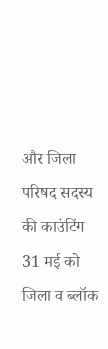और जिला परिषद सदस्य की काउंटिंग 31 मई को जिला व ब्लॉक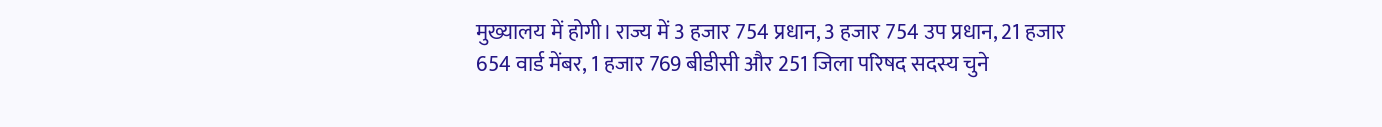मुख्यालय में होगी। राज्य में 3 हजार 754 प्रधान, 3 हजार 754 उप प्रधान, 21 हजार 654 वार्ड मेंबर, 1 हजार 769 बीडीसी और 251 जिला परिषद सदस्य चुने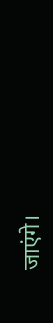जाएंगे।